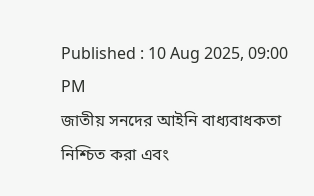Published : 10 Aug 2025, 09:00 PM
জাতীয় সনদের আইনি বাধ্যবাধকতা নিশ্চিত করা এবং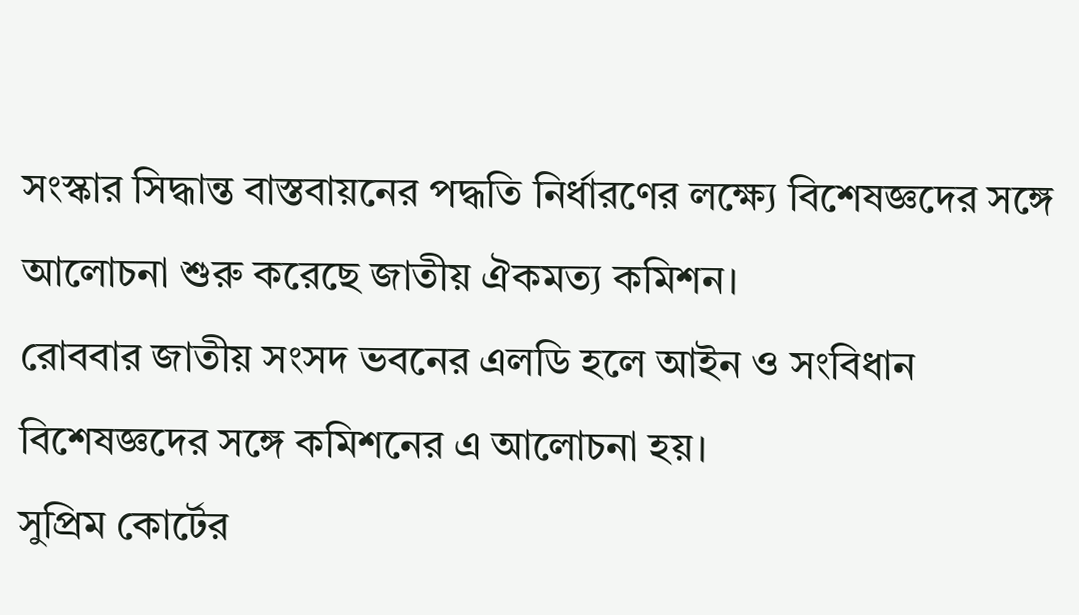সংস্কার সিদ্ধান্ত বাস্তবায়নের পদ্ধতি নির্ধারণের লক্ষ্যে বিশেষজ্ঞদের সঙ্গে আলোচনা শুরু করেছে জাতীয় ঐকমত্য কমিশন।
রোববার জাতীয় সংসদ ভবনের এলডি হলে আইন ও সংবিধান বিশেষজ্ঞদের সঙ্গে কমিশনের এ আলোচনা হয়।
সুপ্রিম কোর্টের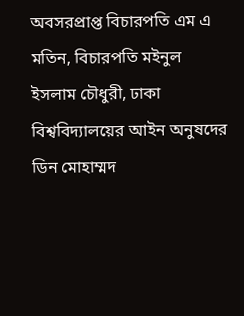অবসরপ্রাপ্ত বিচারপতি এম এ মতিন, বিচারপতি মইনুল ইসলাম চৌধুরী, ঢাকা বিশ্ববিদ্যালয়ের আইন অনুষদের ডিন মোহাম্মদ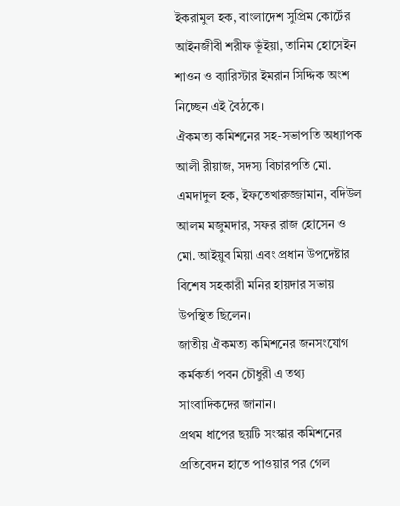ইকরামুল হক, বাংলাদেশ সুপ্রিম কোর্টের আইনজীবী শরীফ ভূঁইয়া, তানিম হোসেইন শাওন ও ব্যারিস্টার ইমরান সিদ্দিক অংশ নিচ্ছেন এই বৈঠকে।
ঐকমত্য কমিশনের সহ-সভাপতি অধ্যাপক আলী রীয়াজ, সদস্য বিচারপতি মো. এমদাদুল হক, ইফতেখারুজ্জামান, বদিউল আলম মজুমদার, সফর রাজ হোসেন ও মো. আইয়ুব মিয়া এবং প্রধান উপদেষ্টার বিশেষ সহকারী মনির হায়দার সভায় উপস্থিত ছিলেন।
জাতীয় ঐকমত্য কমিশনের জনসংযোগ কর্মকর্তা পবন চৌধুরী এ তথ্য সাংবাদিকদের জানান।
প্রথম ধাপের ছয়টি সংস্কার কমিশনের প্রতিবেদন হাতে পাওয়ার পর গেল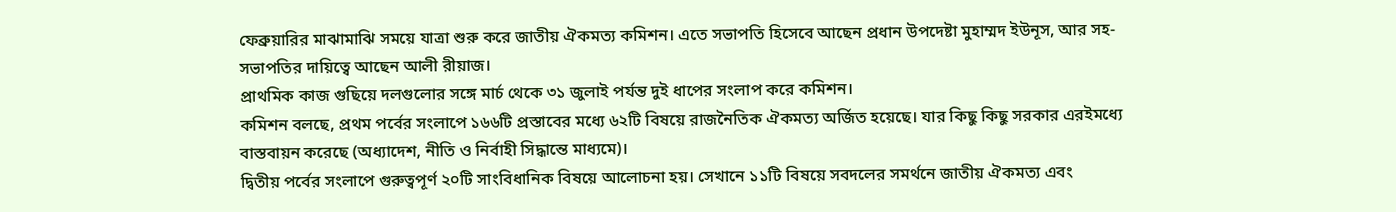ফেব্রুয়ারির মাঝামাঝি সময়ে যাত্রা শুরু করে জাতীয় ঐকমত্য কমিশন। এতে সভাপতি হিসেবে আছেন প্রধান উপদেষ্টা মুহাম্মদ ইউনূস, আর সহ-সভাপতির দায়িত্বে আছেন আলী রীয়াজ।
প্রাথমিক কাজ গুছিয়ে দলগুলোর সঙ্গে মার্চ থেকে ৩১ জুলাই পর্যন্ত দুই ধাপের সংলাপ করে কমিশন।
কমিশন বলছে, প্রথম পর্বের সংলাপে ১৬৬টি প্রস্তাবের মধ্যে ৬২টি বিষয়ে রাজনৈতিক ঐকমত্য অর্জিত হয়েছে। যার কিছু কিছু সরকার এরইমধ্যে বাস্তবায়ন করেছে (অধ্যাদেশ, নীতি ও নির্বাহী সিদ্ধান্তে মাধ্যমে)।
দ্বিতীয় পর্বের সংলাপে গুরুত্বপূর্ণ ২০টি সাংবিধানিক বিষয়ে আলোচনা হয়। সেখানে ১১টি বিষয়ে সবদলের সমর্থনে জাতীয় ঐকমত্য এবং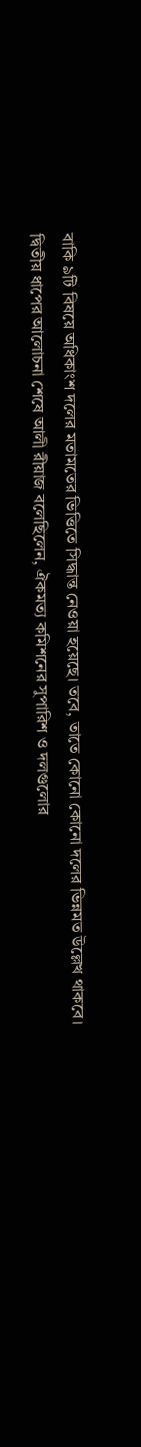বাকি ৯টি বিষয়ে অধিকাংশ দলের মতামতের ভিত্তিতে সিদ্ধান্ত নেওয়া হয়েছে। তবে, তাতে কোনো কোনো দলের ভিন্নমত উল্লেখ থাকবে।
দ্বিতীয় ধাপের আলোচনা শেষে আলী রীয়াজ বলেছিলেন, ঐকমত্য কমিশনের সুপারিশ ও দলগুলোর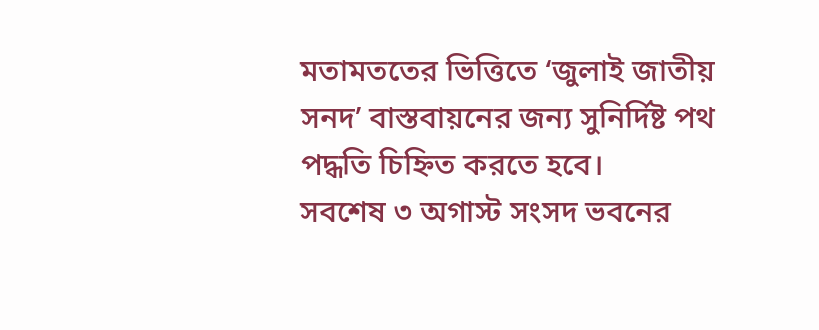মতামততের ভিত্তিতে ‘জুলাই জাতীয় সনদ’ বাস্তবায়নের জন্য সুনির্দিষ্ট পথ পদ্ধতি চিহ্নিত করতে হবে।
সবশেষ ৩ অগাস্ট সংসদ ভবনের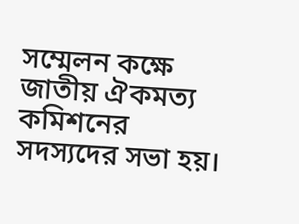সম্মেলন কক্ষে জাতীয় ঐকমত্য কমিশনের সদস্যদের সভা হয়।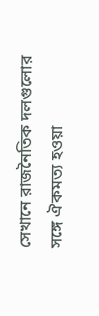সেখানে রাজনৈতিক দলগুলোর সঙ্গে ঐকমত্য হওয়া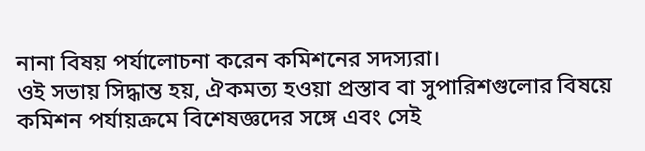নানা বিষয় পর্যালোচনা করেন কমিশনের সদস্যরা।
ওই সভায় সিদ্ধান্ত হয়, ঐকমত্য হওয়া প্রস্তাব বা সুপারিশগুলোর বিষয়ে কমিশন পর্যায়ক্রমে বিশেষজ্ঞদের সঙ্গে এবং সেই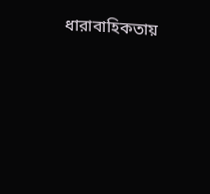ধারাবাহিকতায়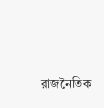রাজনৈতিক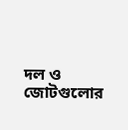দল ও জোটগুলোর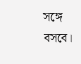সঙ্গে বসবে।